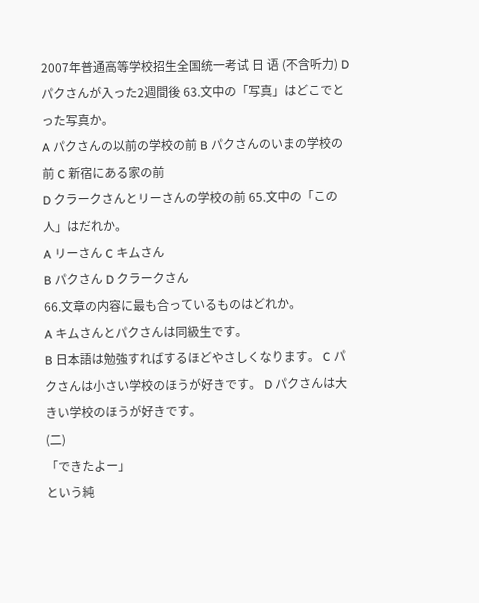2007年普通高等学校招生全国统一考试 日 语 (不含听力) D パクさんが入った2週間後 63.文中の「写真」はどこでとった写真か。
A パクさんの以前の学校の前 B パクさんのいまの学校の前 C 新宿にある家の前
D クラークさんとリーさんの学校の前 65.文中の「この人」はだれか。
A リーさん C キムさん
B パクさん D クラークさん
66.文章の内容に最も合っているものはどれか。
A キムさんとパクさんは同級生です。
B 日本語は勉強すればするほどやさしくなります。 C パクさんは小さい学校のほうが好きです。 D パクさんは大きい学校のほうが好きです。
(二)
「できたよー」
という純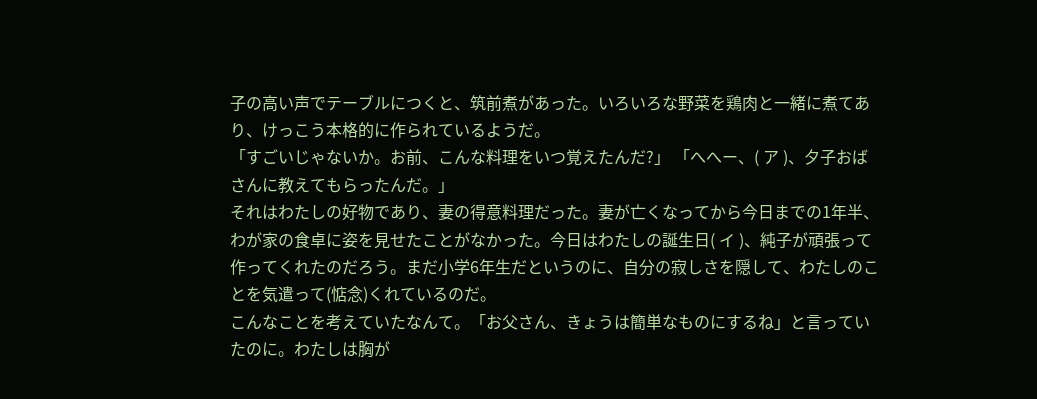子の高い声でテーブルにつくと、筑前煮があった。いろいろな野菜を鶏肉と一緒に煮てあり、けっこう本格的に作られているようだ。
「すごいじゃないか。お前、こんな料理をいつ覚えたんだ?」 「へへー、( ア )、夕子おばさんに教えてもらったんだ。」
それはわたしの好物であり、妻の得意料理だった。妻が亡くなってから今日までの1年半、わが家の食卓に姿を見せたことがなかった。今日はわたしの誕生日( イ )、純子が頑張って作ってくれたのだろう。まだ小学6年生だというのに、自分の寂しさを隠して、わたしのことを気遣って(惦念)くれているのだ。
こんなことを考えていたなんて。「お父さん、きょうは簡単なものにするね」と言っていたのに。わたしは胸が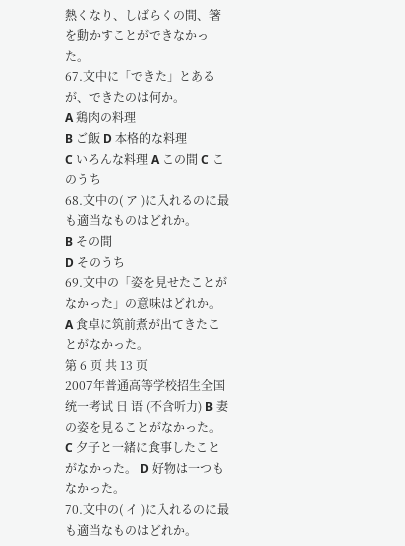熱くなり、しばらくの間、箸を動かすことができなかった。
67.文中に「できた」とあるが、できたのは何か。
A 鶏肉の料理
B ご飯 D 本格的な料理
C いろんな料理 A この間 C このうち
68.文中の( ア )に入れるのに最も適当なものはどれか。
B その間
D そのうち
69.文中の「姿を見せたことがなかった」の意味はどれか。
A 食卓に筑前煮が出てきたことがなかった。
第 6 页 共 13 页
2007年普通高等学校招生全国统一考试 日 语 (不含听力) B 妻の姿を見ることがなかった。
C 夕子と一緒に食事したことがなかった。 D 好物は一つもなかった。
70.文中の( イ )に入れるのに最も適当なものはどれか。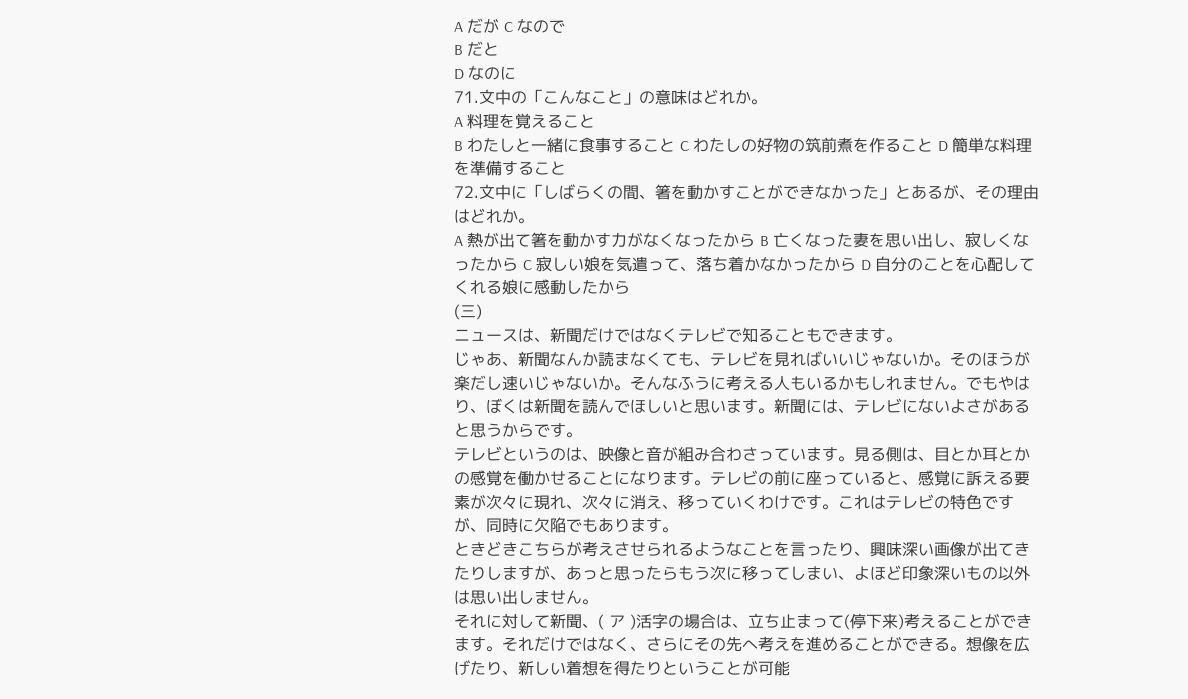A だが C なので
B だと
D なのに
71.文中の「こんなこと」の意味はどれか。
A 料理を覚えること
B わたしと一緒に食事すること C わたしの好物の筑前煮を作ること D 簡単な料理を準備すること
72.文中に「しばらくの間、箸を動かすことができなかった」とあるが、その理由はどれか。
A 熱が出て箸を動かす力がなくなったから B 亡くなった妻を思い出し、寂しくなったから C 寂しい娘を気遣って、落ち着かなかったから D 自分のことを心配してくれる娘に感動したから
(三)
ニュースは、新聞だけではなくテレビで知ることもできます。
じゃあ、新聞なんか読まなくても、テレビを見ればいいじゃないか。そのほうが楽だし速いじゃないか。そんなふうに考える人もいるかもしれません。でもやはり、ぼくは新聞を読んでほしいと思います。新聞には、テレビにないよさがあると思うからです。
テレビというのは、映像と音が組み合わさっています。見る側は、目とか耳とかの感覚を働かせることになります。テレビの前に座っていると、感覚に訴える要素が次々に現れ、次々に消え、移っていくわけです。これはテレビの特色ですが、同時に欠陥でもあります。
ときどきこちらが考えさせられるようなことを言ったり、興味深い画像が出てきたりしますが、あっと思ったらもう次に移ってしまい、よほど印象深いもの以外は思い出しません。
それに対して新聞、( ア )活字の場合は、立ち止まって(停下来)考えることができます。それだけではなく、さらにその先へ考えを進めることができる。想像を広げたり、新しい着想を得たりということが可能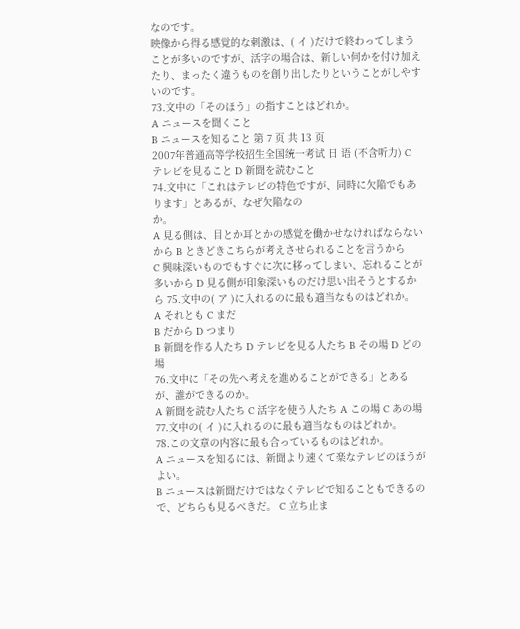なのです。
映像から得る感覚的な刺激は、( イ )だけで終わってしまうことが多いのですが、活字の場合は、新しい何かを付け加えたり、まったく違うものを創り出したりということがしやすいのです。
73.文中の「そのほう」の指すことはどれか。
A ニュースを聞くこと
B ニュースを知ること 第 7 页 共 13 页
2007年普通高等学校招生全国统一考试 日 语 (不含听力) C テレビを見ること D 新聞を読むこと
74.文中に「これはテレビの特色ですが、同時に欠陥でもあります」とあるが、なぜ欠陥なの
か。
A 見る側は、目とか耳とかの感覚を働かせなければならないから B ときどきこちらが考えさせられることを言うから
C 興味深いものでもすぐに次に移ってしまい、忘れることが多いから D 見る側が印象深いものだけ思い出そうとするから 75.文中の( ア )に入れるのに最も適当なものはどれか。
A それとも C まだ
B だから D つまり
B 新聞を作る人たち D テレビを見る人たち B その場 D どの場
76.文中に「その先へ考えを進めることができる」とあるが、誰ができるのか。
A 新聞を読む人たち C 活字を使う人たち A この場 C あの場
77.文中の( イ )に入れるのに最も適当なものはどれか。
78.この文章の内容に最も合っているものはどれか。
A ニュースを知るには、新聞より速くて楽なテレビのほうがよい。
B ニュースは新聞だけではなくテレビで知ることもできるので、どちらも見るべきだ。 C 立ち止ま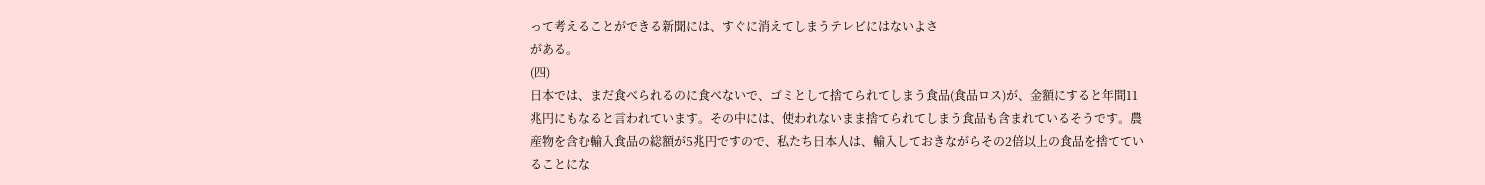って考えることができる新聞には、すぐに消えてしまうテレビにはないよさ
がある。
(四)
日本では、まだ食べられるのに食べないで、ゴミとして捨てられてしまう食品(食品ロス)が、金額にすると年間11兆円にもなると言われています。その中には、使われないまま捨てられてしまう食品も含まれているそうです。農産物を含む輸入食品の総額が5兆円ですので、私たち日本人は、輸入しておきながらその2倍以上の食品を捨てていることにな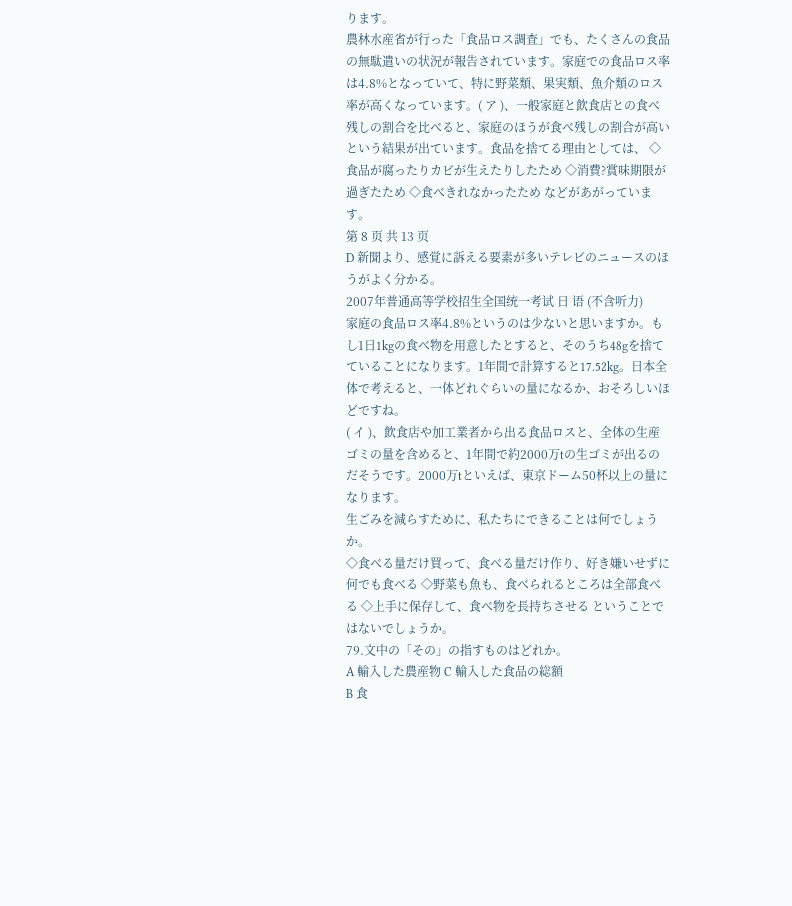ります。
農林水産省が行った「食品ロス調査」でも、たくさんの食品の無駄遣いの状況が報告されています。家庭での食品ロス率は4.8%となっていて、特に野菜類、果実類、魚介類のロス率が高くなっています。( ア )、一般家庭と飲食店との食べ残しの割合を比べると、家庭のほうが食べ残しの割合が高いという結果が出ています。食品を捨てる理由としては、 ◇食品が腐ったりカビが生えたりしたため ◇消費?賞味期限が過ぎたため ◇食べきれなかったため などがあがっています。
第 8 页 共 13 页
D 新聞より、感覚に訴える要素が多いテレビのニュースのほうがよく分かる。
2007年普通高等学校招生全国统一考试 日 语 (不含听力)
家庭の食品ロス率4.8%というのは少ないと思いますか。もし1日1kgの食べ物を用意したとすると、そのうち48gを捨てていることになります。1年間で計算すると17.52kg。日本全体で考えると、一体どれぐらいの量になるか、おそろしいほどですね。
( イ )、飲食店や加工業者から出る食品ロスと、全体の生産ゴミの量を含めると、1年間で約2000万tの生ゴミが出るのだそうです。2000万tといえば、東京ドーム50杯以上の量になります。
生ごみを減らすために、私たちにできることは何でしょうか。
◇食べる量だけ買って、食べる量だけ作り、好き嫌いせずに何でも食べる ◇野菜も魚も、食べられるところは全部食べる ◇上手に保存して、食べ物を長持ちさせる ということではないでしょうか。
79.文中の「その」の指すものはどれか。
A 輸入した農産物 C 輸入した食品の総額
B 食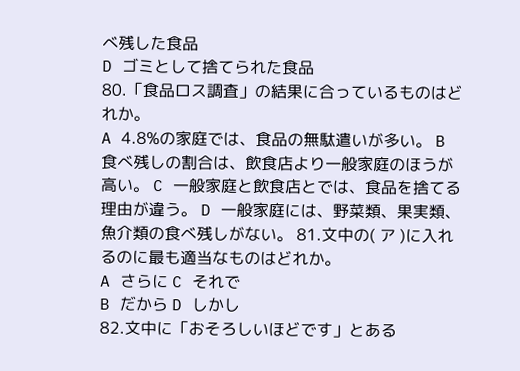べ残した食品
D ゴミとして捨てられた食品
80.「食品ロス調査」の結果に合っているものはどれか。
A 4.8%の家庭では、食品の無駄遣いが多い。 B 食べ残しの割合は、飲食店より一般家庭のほうが高い。 C 一般家庭と飲食店とでは、食品を捨てる理由が違う。 D 一般家庭には、野菜類、果実類、魚介類の食べ残しがない。 81.文中の( ア )に入れるのに最も適当なものはどれか。
A さらに C それで
B だから D しかし
82.文中に「おそろしいほどです」とある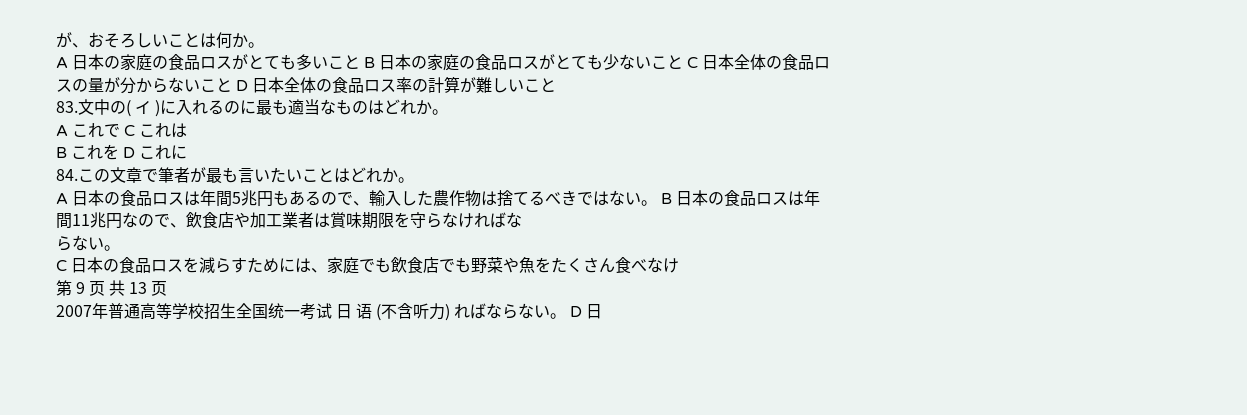が、おそろしいことは何か。
A 日本の家庭の食品ロスがとても多いこと B 日本の家庭の食品ロスがとても少ないこと C 日本全体の食品ロスの量が分からないこと D 日本全体の食品ロス率の計算が難しいこと
83.文中の( イ )に入れるのに最も適当なものはどれか。
A これで C これは
B これを D これに
84.この文章で筆者が最も言いたいことはどれか。
A 日本の食品ロスは年間5兆円もあるので、輸入した農作物は捨てるべきではない。 B 日本の食品ロスは年間11兆円なので、飲食店や加工業者は賞味期限を守らなければな
らない。
C 日本の食品ロスを減らすためには、家庭でも飲食店でも野菜や魚をたくさん食べなけ
第 9 页 共 13 页
2007年普通高等学校招生全国统一考试 日 语 (不含听力) ればならない。 D 日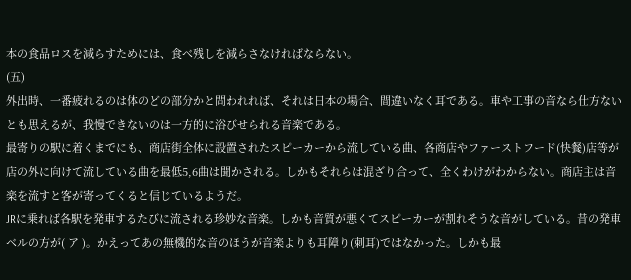本の食品ロスを減らすためには、食べ残しを減らさなければならない。
(五)
外出時、一番疲れるのは体のどの部分かと問われれば、それは日本の場合、間違いなく耳である。車や工事の音なら仕方ないとも思えるが、我慢できないのは一方的に浴びせられる音楽である。
最寄りの駅に着くまでにも、商店街全体に設置されたスピーカーから流している曲、各商店やファーストフード(快餐)店等が店の外に向けて流している曲を最低5,6曲は聞かされる。しかもそれらは混ざり合って、全くわけがわからない。商店主は音楽を流すと客が寄ってくると信じているようだ。
JRに乗れば各駅を発車するたびに流される珍妙な音楽。しかも音質が悪くてスピーカーが割れそうな音がしている。昔の発車ベルの方が( ア )。かえってあの無機的な音のほうが音楽よりも耳障り(刺耳)ではなかった。しかも最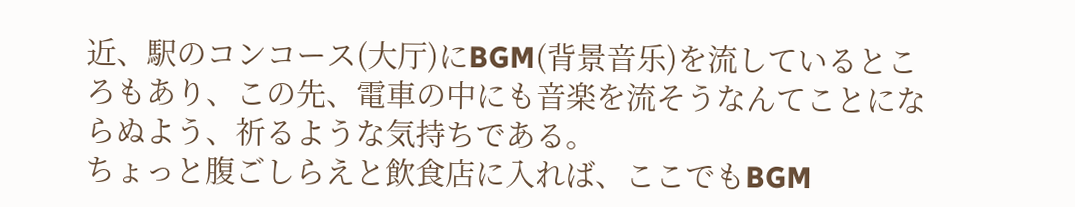近、駅のコンコース(大厅)にBGM(背景音乐)を流しているところもあり、この先、電車の中にも音楽を流そうなんてことにならぬよう、祈るような気持ちである。
ちょっと腹ごしらえと飲食店に入れば、ここでもBGM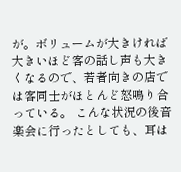が。ボリュームが大きければ大きいほど客の話し声も大きくなるので、若者向きの店では客同士がほとんど怒鳴り合っている。 こんな状況の後音楽会に行ったとしても、耳は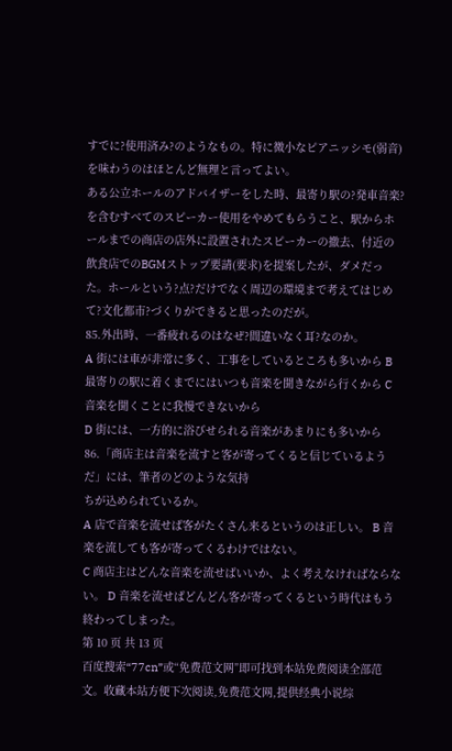すでに?使用済み?のようなもの。特に微小なピアニッシモ(弱音)を味わうのはほとんど無理と言ってよい。
ある公立ホールのアドバイザーをした時、最寄り駅の?発車音楽?を含むすべてのスピーカー使用をやめてもらうこと、駅からホールまでの商店の店外に設置されたスピーカーの撤去、付近の飲食店でのBGMストップ要請(要求)を提案したが、ダメだった。ホールという?点?だけでなく周辺の環境まで考えてはじめて?文化都市?づくりができると思ったのだが。
85.外出時、一番疲れるのはなぜ?間違いなく耳?なのか。
A 街には車が非常に多く、工事をしているところも多いから B 最寄りの駅に着くまでにはいつも音楽を聞きながら行くから C 音楽を聞くことに我慢できないから
D 街には、一方的に浴びせられる音楽があまりにも多いから
86.「商店主は音楽を流すと客が寄ってくると信じているようだ」には、筆者のどのような気持
ちが込められているか。
A 店で音楽を流せば客がたくさん来るというのは正しい。 B 音楽を流しても客が寄ってくるわけではない。
C 商店主はどんな音楽を流せばいいか、よく考えなければならない。 D 音楽を流せばどんどん客が寄ってくるという時代はもう終わってしまった。
第 10 页 共 13 页
百度搜索“77cn”或“免费范文网”即可找到本站免费阅读全部范文。收藏本站方便下次阅读,免费范文网,提供经典小说综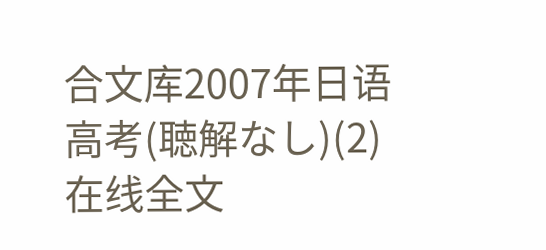合文库2007年日语高考(聴解なし)(2)在线全文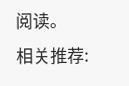阅读。
相关推荐: